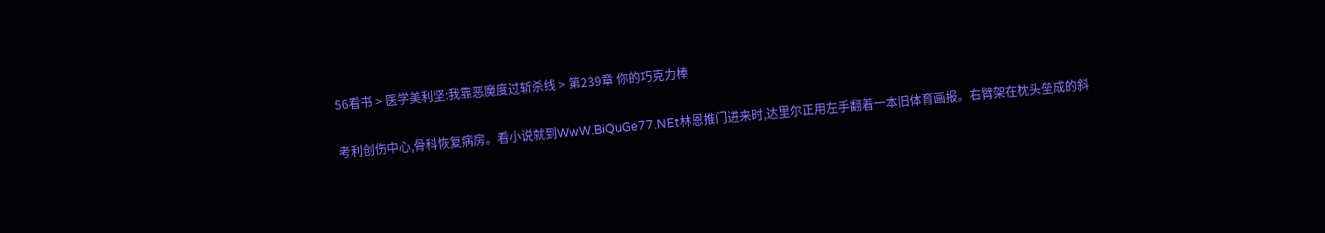56看书 > 医学美利坚:我靠恶魔度过斩杀线 > 第239章 你的巧克力棒

考利创伤中心,骨科恢复病房。看小说就到WwW.BiQuGe77.NEt林恩推门进来时,达里尔正用左手翻着一本旧体育画报。右臂架在枕头垒成的斜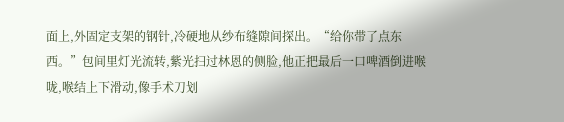面上,外固定支架的钢针,冷硬地从纱布缝隙间探出。“给你带了点东西。”包间里灯光流转,紫光扫过林恩的侧脸,他正把最后一口啤酒倒进喉咙,喉结上下滑动,像手术刀划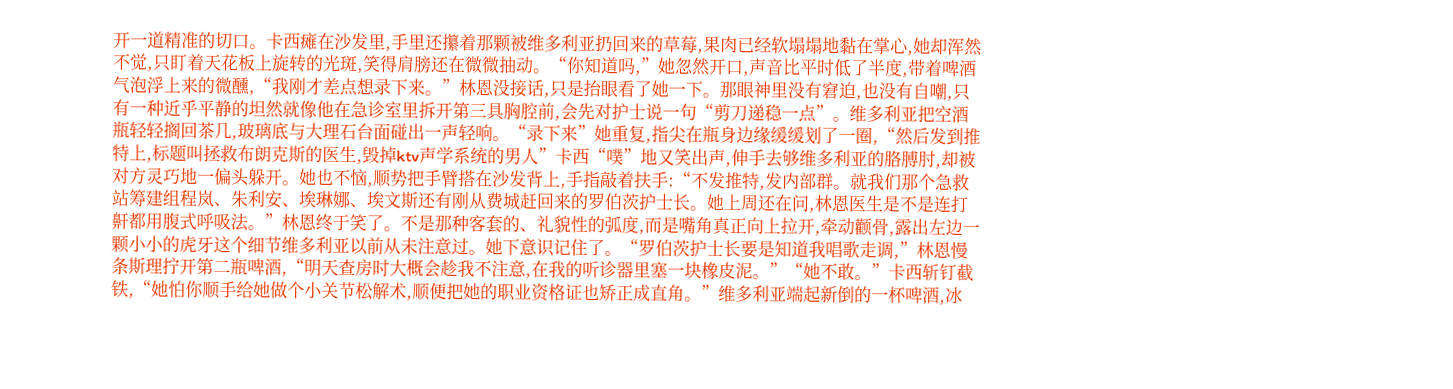开一道精准的切口。卡西瘫在沙发里,手里还攥着那颗被维多利亚扔回来的草莓,果肉已经软塌塌地黏在掌心,她却浑然不觉,只盯着天花板上旋转的光斑,笑得肩膀还在微微抽动。“你知道吗,”她忽然开口,声音比平时低了半度,带着啤酒气泡浮上来的微醺,“我刚才差点想录下来。”林恩没接话,只是抬眼看了她一下。那眼神里没有窘迫,也没有自嘲,只有一种近乎平静的坦然就像他在急诊室里拆开第三具胸腔前,会先对护士说一句“剪刀递稳一点”。维多利亚把空酒瓶轻轻搁回茶几,玻璃底与大理石台面碰出一声轻响。“录下来”她重复,指尖在瓶身边缘缓缓划了一圈,“然后发到推特上,标题叫拯救布朗克斯的医生,毁掉ktv声学系统的男人”卡西“噗”地又笑出声,伸手去够维多利亚的胳膊肘,却被对方灵巧地一偏头躲开。她也不恼,顺势把手臂搭在沙发背上,手指敲着扶手:“不发推特,发内部群。就我们那个急救站筹建组程岚、朱利安、埃琳娜、埃文斯还有刚从费城赶回来的罗伯茨护士长。她上周还在问,林恩医生是不是连打鼾都用腹式呼吸法。”林恩终于笑了。不是那种客套的、礼貌性的弧度,而是嘴角真正向上拉开,牵动颧骨,露出左边一颗小小的虎牙这个细节维多利亚以前从未注意过。她下意识记住了。“罗伯茨护士长要是知道我唱歌走调,”林恩慢条斯理拧开第二瓶啤酒,“明天查房时大概会趁我不注意,在我的听诊器里塞一块橡皮泥。”“她不敢。”卡西斩钉截铁,“她怕你顺手给她做个小关节松解术,顺便把她的职业资格证也矫正成直角。”维多利亚端起新倒的一杯啤酒,冰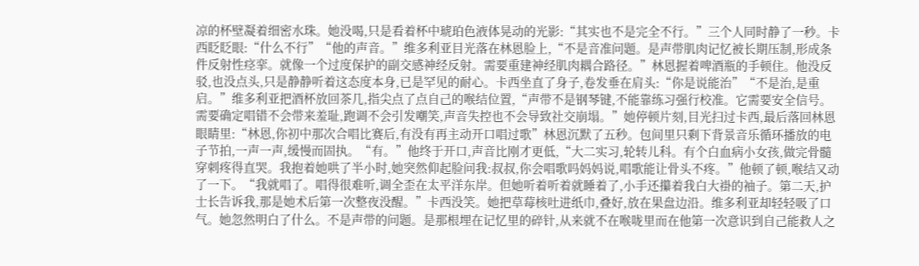凉的杯壁凝着细密水珠。她没喝,只是看着杯中琥珀色液体晃动的光影:“其实也不是完全不行。”三个人同时静了一秒。卡西眨眨眼:“什么不行”“他的声音。”维多利亚目光落在林恩脸上,“不是音准问题。是声带肌肉记忆被长期压制,形成条件反射性痉挛。就像一个过度保护的副交感神经反射。需要重建神经肌肉耦合路径。”林恩握着啤酒瓶的手顿住。他没反驳,也没点头,只是静静听着这态度本身,已是罕见的耐心。卡西坐直了身子,卷发垂在肩头:“你是说能治”“不是治,是重启。”维多利亚把酒杯放回茶几,指尖点了点自己的喉结位置,“声带不是钢琴键,不能靠练习强行校准。它需要安全信号。需要确定唱错不会带来羞耻,跑调不会引发嘲笑,声音失控也不会导致社交崩塌。”她停顿片刻,目光扫过卡西,最后落回林恩眼睛里:“林恩,你初中那次合唱比赛后,有没有再主动开口唱过歌”林恩沉默了五秒。包间里只剩下背景音乐循环播放的电子节拍,一声一声,缓慢而固执。“有。”他终于开口,声音比刚才更低,“大二实习,轮转儿科。有个白血病小女孩,做完骨髓穿刺疼得直哭。我抱着她哄了半小时,她突然仰起脸问我:叔叔,你会唱歌吗妈妈说,唱歌能让骨头不疼。”他顿了顿,喉结又动了一下。“我就唱了。唱得很难听,调全歪在太平洋东岸。但她听着听着就睡着了,小手还攥着我白大褂的袖子。第二天,护士长告诉我,那是她术后第一次整夜没醒。”卡西没笑。她把草莓核吐进纸巾,叠好,放在果盘边沿。维多利亚却轻轻吸了口气。她忽然明白了什么。不是声带的问题。是那根埋在记忆里的碎针,从来就不在喉咙里而在他第一次意识到自己能救人之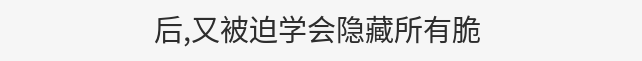后,又被迫学会隐藏所有脆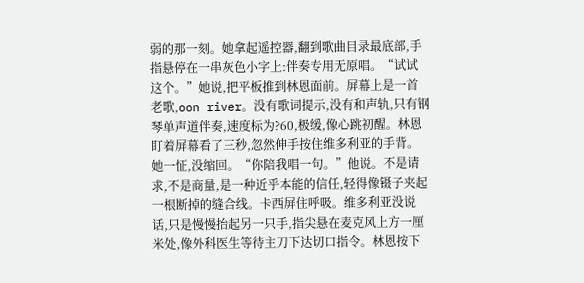弱的那一刻。她拿起遥控器,翻到歌曲目录最底部,手指悬停在一串灰色小字上:伴奏专用无原唱。“试试这个。”她说,把平板推到林恩面前。屏幕上是一首老歌,oon river。没有歌词提示,没有和声轨,只有钢琴单声道伴奏,速度标为?60,极缓,像心跳初醒。林恩盯着屏幕看了三秒,忽然伸手按住维多利亚的手背。她一怔,没缩回。“你陪我唱一句。”他说。不是请求,不是商量,是一种近乎本能的信任,轻得像镊子夹起一根断掉的缝合线。卡西屏住呼吸。维多利亚没说话,只是慢慢抬起另一只手,指尖悬在麦克风上方一厘米处,像外科医生等待主刀下达切口指令。林恩按下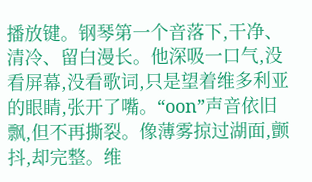播放键。钢琴第一个音落下,干净、清冷、留白漫长。他深吸一口气,没看屏幕,没看歌词,只是望着维多利亚的眼睛,张开了嘴。“oon”声音依旧飘,但不再撕裂。像薄雾掠过湖面,颤抖,却完整。维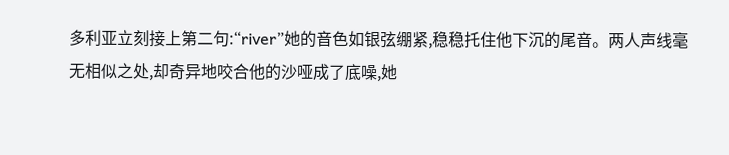多利亚立刻接上第二句:“river”她的音色如银弦绷紧,稳稳托住他下沉的尾音。两人声线毫无相似之处,却奇异地咬合他的沙哑成了底噪,她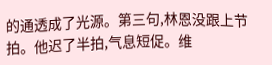的通透成了光源。第三句,林恩没跟上节拍。他迟了半拍,气息短促。维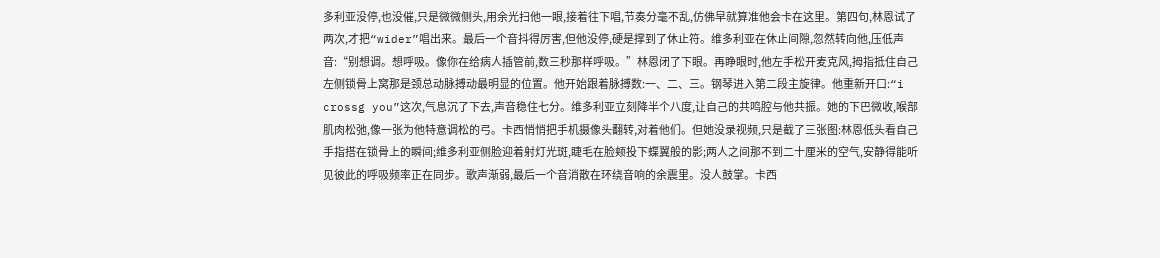多利亚没停,也没催,只是微微侧头,用余光扫他一眼,接着往下唱,节奏分毫不乱,仿佛早就算准他会卡在这里。第四句,林恩试了两次,才把“wider”唱出来。最后一个音抖得厉害,但他没停,硬是撑到了休止符。维多利亚在休止间隙,忽然转向他,压低声音:“别想调。想呼吸。像你在给病人插管前,数三秒那样呼吸。”林恩闭了下眼。再睁眼时,他左手松开麦克风,拇指抵住自己左侧锁骨上窝那是颈总动脉搏动最明显的位置。他开始跟着脉搏数:一、二、三。钢琴进入第二段主旋律。他重新开口:“i crossg you”这次,气息沉了下去,声音稳住七分。维多利亚立刻降半个八度,让自己的共鸣腔与他共振。她的下巴微收,喉部肌肉松弛,像一张为他特意调松的弓。卡西悄悄把手机摄像头翻转,对着他们。但她没录视频,只是截了三张图:林恩低头看自己手指搭在锁骨上的瞬间;维多利亚侧脸迎着射灯光斑,睫毛在脸颊投下蝶翼般的影;两人之间那不到二十厘米的空气,安静得能听见彼此的呼吸频率正在同步。歌声渐弱,最后一个音消散在环绕音响的余震里。没人鼓掌。卡西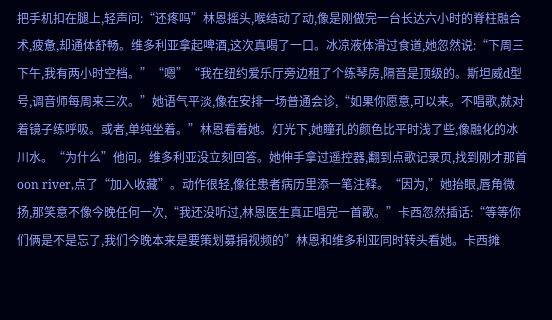把手机扣在腿上,轻声问:“还疼吗”林恩摇头,喉结动了动,像是刚做完一台长达六小时的脊柱融合术,疲惫,却通体舒畅。维多利亚拿起啤酒,这次真喝了一口。冰凉液体滑过食道,她忽然说:“下周三下午,我有两小时空档。”“嗯”“我在纽约爱乐厅旁边租了个练琴房,隔音是顶级的。斯坦威d型号,调音师每周来三次。”她语气平淡,像在安排一场普通会诊,“如果你愿意,可以来。不唱歌,就对着镜子练呼吸。或者,单纯坐着。”林恩看着她。灯光下,她瞳孔的颜色比平时浅了些,像融化的冰川水。“为什么”他问。维多利亚没立刻回答。她伸手拿过遥控器,翻到点歌记录页,找到刚才那首oon river,点了“加入收藏”。动作很轻,像往患者病历里添一笔注释。“因为,”她抬眼,唇角微扬,那笑意不像今晚任何一次,“我还没听过,林恩医生真正唱完一首歌。”卡西忽然插话:“等等你们俩是不是忘了,我们今晚本来是要策划募捐视频的”林恩和维多利亚同时转头看她。卡西摊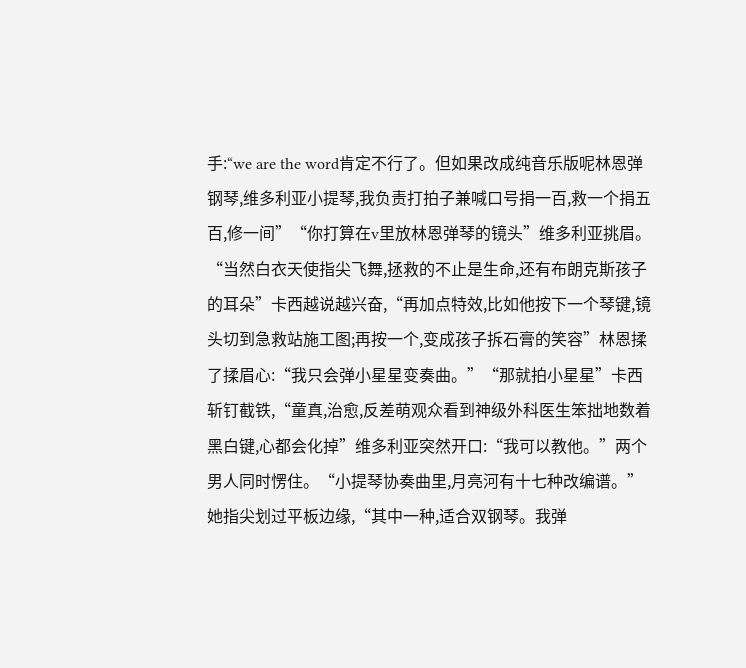手:“we are the word肯定不行了。但如果改成纯音乐版呢林恩弹钢琴,维多利亚小提琴,我负责打拍子兼喊口号捐一百,救一个捐五百,修一间”“你打算在v里放林恩弹琴的镜头”维多利亚挑眉。“当然白衣天使指尖飞舞,拯救的不止是生命,还有布朗克斯孩子的耳朵”卡西越说越兴奋,“再加点特效,比如他按下一个琴键,镜头切到急救站施工图;再按一个,变成孩子拆石膏的笑容”林恩揉了揉眉心:“我只会弹小星星变奏曲。”“那就拍小星星”卡西斩钉截铁,“童真,治愈,反差萌观众看到神级外科医生笨拙地数着黑白键,心都会化掉”维多利亚突然开口:“我可以教他。”两个男人同时愣住。“小提琴协奏曲里,月亮河有十七种改编谱。”她指尖划过平板边缘,“其中一种,适合双钢琴。我弹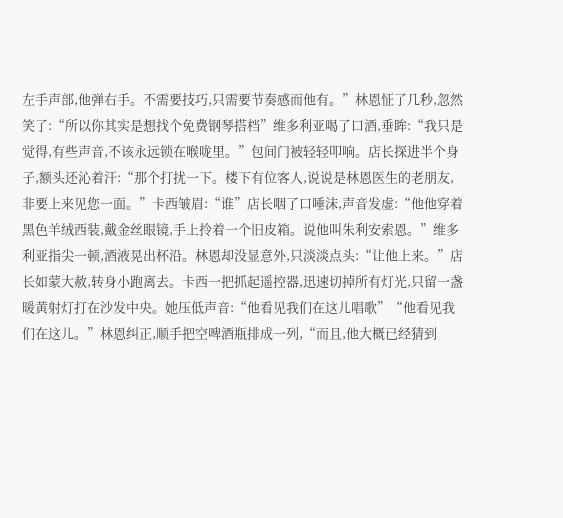左手声部,他弹右手。不需要技巧,只需要节奏感而他有。”林恩怔了几秒,忽然笑了:“所以你其实是想找个免费钢琴搭档”维多利亚喝了口酒,垂眸:“我只是觉得,有些声音,不该永远锁在喉咙里。”包间门被轻轻叩响。店长探进半个身子,额头还沁着汗:“那个打扰一下。楼下有位客人,说说是林恩医生的老朋友,非要上来见您一面。”卡西皱眉:“谁”店长咽了口唾沫,声音发虚:“他他穿着黑色羊绒西装,戴金丝眼镜,手上拎着一个旧皮箱。说他叫朱利安索恩。”维多利亚指尖一顿,酒液晃出杯沿。林恩却没显意外,只淡淡点头:“让他上来。”店长如蒙大赦,转身小跑离去。卡西一把抓起遥控器,迅速切掉所有灯光,只留一盏暖黄射灯打在沙发中央。她压低声音:“他看见我们在这儿唱歌”“他看见我们在这儿。”林恩纠正,顺手把空啤酒瓶排成一列,“而且,他大概已经猜到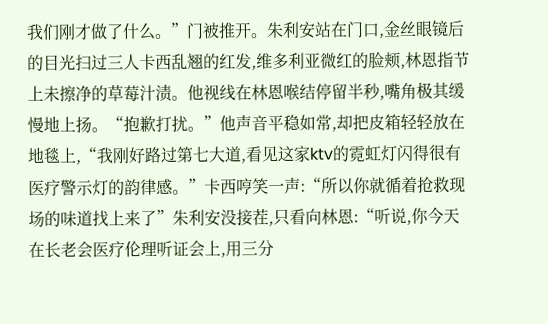我们刚才做了什么。”门被推开。朱利安站在门口,金丝眼镜后的目光扫过三人卡西乱翘的红发,维多利亚微红的脸颊,林恩指节上未擦净的草莓汁渍。他视线在林恩喉结停留半秒,嘴角极其缓慢地上扬。“抱歉打扰。”他声音平稳如常,却把皮箱轻轻放在地毯上,“我刚好路过第七大道,看见这家ktv的霓虹灯闪得很有医疗警示灯的韵律感。”卡西哼笑一声:“所以你就循着抢救现场的味道找上来了”朱利安没接茬,只看向林恩:“听说,你今天在长老会医疗伦理听证会上,用三分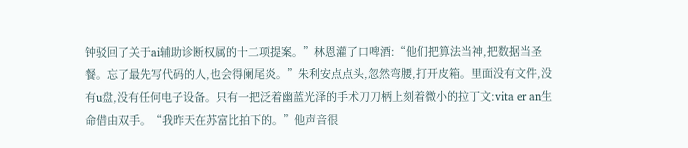钟驳回了关于ai辅助诊断权属的十二项提案。”林恩灌了口啤酒:“他们把算法当神,把数据当圣餐。忘了最先写代码的人,也会得阑尾炎。”朱利安点点头,忽然弯腰,打开皮箱。里面没有文件,没有u盘,没有任何电子设备。只有一把泛着幽蓝光泽的手术刀刀柄上刻着微小的拉丁文:vita er an生命借由双手。“我昨天在苏富比拍下的。”他声音很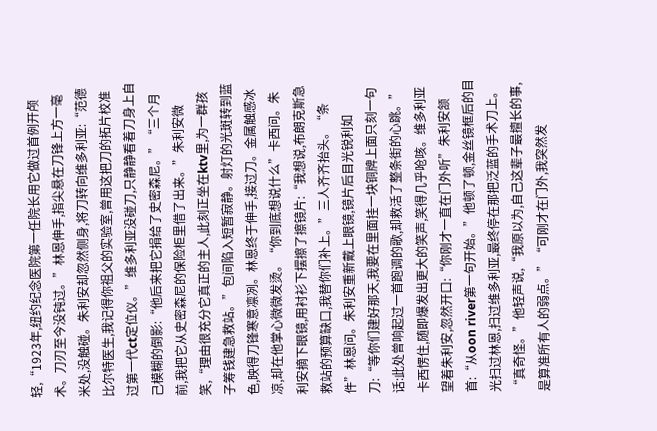轻,“1923年,纽约纪念医院第一任院长用它做过首例开颅术。刀刃至今没钝过。”林恩伸手,指尖悬在刀锋上方一毫米处,没触碰。朱利安却忽然侧身,将刀转向维多利亚:“范德比尔特医生,我记得你祖父的实验室,曾用这把刀的拓片校准过第一代ct定位仪。”维多利亚没碰刀,只静静看着刀身上自己模糊的倒影:“他后来把它捐给了史密森尼。”“三个月前,我把它从史密森尼的保险柜里借了出来。”朱利安微笑,“理由很充分它真正的主人,此刻正坐在ktv里,为一群孩子筹钱建急救站。”包间陷入短暂寂静。射灯的光斑转到蓝色,映得刀锋寒意凛冽。林恩终于伸手,接过刀。金属触感冰凉,却在他掌心微微发烫。“你到底想说什么”卡西问。朱利安摘下眼镜,用衬衫下摆擦了擦镜片:“我想说,布朗克斯急救站的预算缺口,我替你们补上。”三人齐齐抬头。“条件”林恩问。朱利安重新戴上眼镜,镜片后目光锐利如刀:“等你们建好那天,我要在里面挂一块铜牌上面只刻一句话:此处曾响起过一首跑调的歌,却救活了整条街的心跳。”卡西愣住,随即爆发出更大的笑声,笑得几乎呛咳。维多利亚望着朱利安,忽然开口:“你刚才一直在门外听”朱利安颔首:“从oon river第一句开始。”他顿了顿,金丝镜框后的目光扫过林恩,扫过维多利亚,最终停在那把泛蓝的手术刀上。“真奇怪。”他轻声说,“我原以为,自己这辈子最擅长的事,是算准所有人的弱点。”“可刚才在门外,我突然发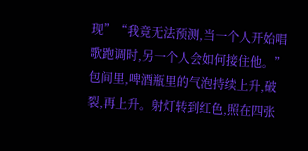现”“我竟无法预测,当一个人开始唱歌跑调时,另一个人会如何接住他。”包间里,啤酒瓶里的气泡持续上升,破裂,再上升。射灯转到红色,照在四张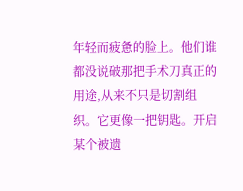年轻而疲惫的脸上。他们谁都没说破那把手术刀真正的用途,从来不只是切割组织。它更像一把钥匙。开启某个被遗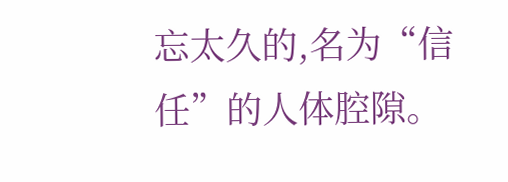忘太久的,名为“信任”的人体腔隙。